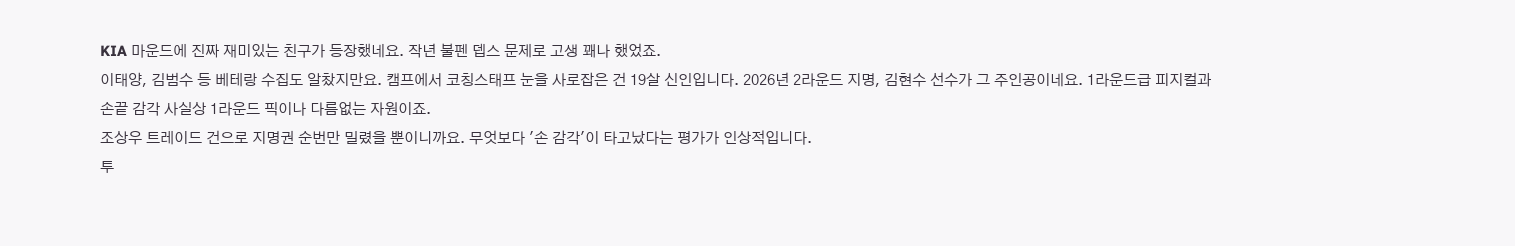KIA 마운드에 진짜 재미있는 친구가 등장했네요. 작년 불펜 뎁스 문제로 고생 꽤나 했었죠.
이태양, 김범수 등 베테랑 수집도 알찼지만요. 캠프에서 코칭스태프 눈을 사로잡은 건 19살 신인입니다. 2026년 2라운드 지명, 김현수 선수가 그 주인공이네요. 1라운드급 피지컬과 손끝 감각 사실상 1라운드 픽이나 다름없는 자원이죠.
조상우 트레이드 건으로 지명권 순번만 밀렸을 뿐이니까요. 무엇보다 '손 감각'이 타고났다는 평가가 인상적입니다.
투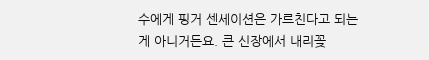수에게 핑거 센세이션은 가르친다고 되는 게 아니거든요. 큰 신장에서 내리꽂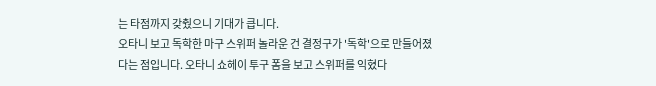는 타점까지 갖췄으니 기대가 큽니다.
오타니 보고 독학한 마구 스위퍼 놀라운 건 결정구가 '독학'으로 만들어졌다는 점입니다. 오타니 쇼헤이 투구 폼을 보고 스위퍼를 익혔다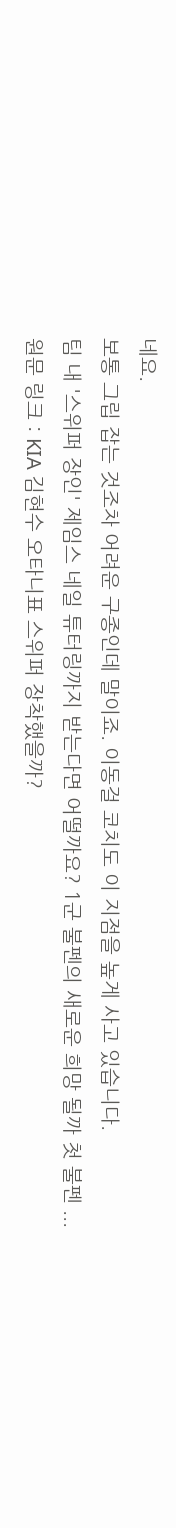네요.
보통 그립 잡는 것조차 어려운 구종인데 말이죠. 이동걸 코치도 이 지점을 높게 사고 있습니다.
팀 내 '스위퍼 장인' 제임스 네일 튜터링까지 받는다면 어떨까요? 1군 불펜의 새로운 희망 될까 첫 불펜 ...
원문 링크 : KIA 김현수 오타니표 스위퍼 장착했을까?